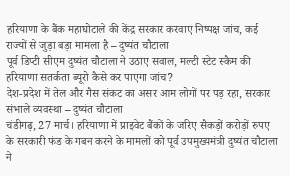हरियाणा के बैंक महाघोटाले की केंद्र सरकार करवाए निष्पक्ष जांच, कई राज्यों से जुड़ा बड़ा मामला है – दुष्यंत चौटाला
पूर्व डिप्टी सीएम दुष्यंत चौटाला ने उठाए सवाल, मल्टी स्टेट स्कैम की हरियाणा सतर्कता ब्यूरो कैसे कर पाएगा जांच?
देश-प्रदेश में तेल और गैस संकट का असर आम लोगों पर पड़ रहा, सरकार संभाले व्यवस्था – दुष्यंत चौटाला
चंडीगढ़, 27 मार्च। हरियाणा में प्राइवेट बैंकों के जरिए सैकड़ों करोड़ों रुपए के सरकारी फंड के गबन करने के मामलों को पूर्व उपमुख्यमंत्री दुष्यंत चौटाला ने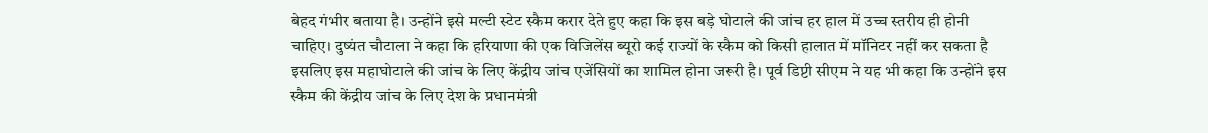बेहद गंभीर बताया है। उन्होंने इसे मल्टी स्टेट स्कैम करार देते हुए कहा कि इस बड़े घोटाले की जांच हर हाल में उच्च स्तरीय ही होनी चाहिए। दुष्यंत चौटाला ने कहा कि हरियाणा की एक विजिलेंस ब्यूरो कई राज्यों के स्कैम को किसी हालात में मॉनिटर नहीं कर सकता है इसलिए इस महाघोटाले की जांच के लिए केंद्रीय जांच एजेंसियों का शामिल होना जरूरी है। पूर्व डिप्टी सीएम ने यह भी कहा कि उन्होंने इस स्कैम की केंद्रीय जांच के लिए देश के प्रधानमंत्री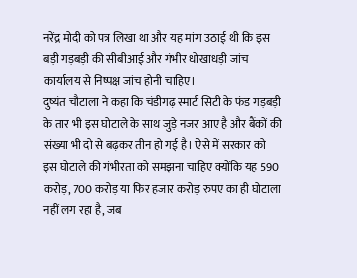नरेंद्र मोदी को पत्र लिखा था और यह मांग उठाई थी कि इस बड़ी गड़बड़ी की सीबीआई और गंभीर धोखाधड़ी जांच कार्यालय से निष्पक्ष जांच होनी चाहिए।
दुष्यंत चौटाला ने कहा कि चंडीगढ़ स्मार्ट सिटी के फंड गड़बड़ी के तार भी इस घोटाले के साथ जुड़े नजर आए है और बैंकों की संख्या भी दो से बढ़कर तीन हो गई है। ऐसे में सरकार को इस घोटाले की गंभीरता को समझना चाहिए क्योंकि यह 590 करोड़, 700 करोड़ या फिर हजार करोड़ रुपए का ही घोटाला नहीं लग रहा है, जब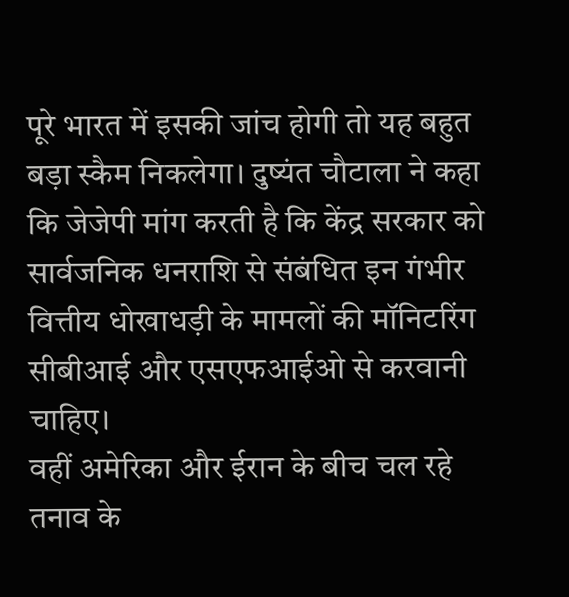पूरे भारत में इसकी जांच होगी तो यह बहुत बड़ा स्कैम निकलेगा। दुष्यंत चौटाला ने कहा कि जेजेपी मांग करती है कि केंद्र सरकार को सार्वजनिक धनराशि से संबंधित इन गंभीर वित्तीय धोखाधड़ी के मामलों की मॉनिटरिंग सीबीआई और एसएफआईओ से करवानी चाहिए।
वहीं अमेरिका और ईरान के बीच चल रहे तनाव के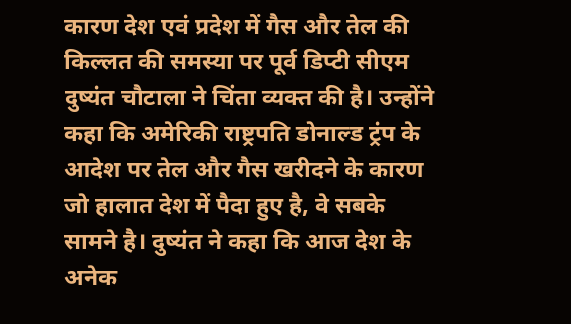कारण देश एवं प्रदेश में गैस और तेल की किल्लत की समस्या पर पूर्व डिप्टी सीएम दुष्यंत चौटाला ने चिंता व्यक्त की है। उन्होंने कहा कि अमेरिकी राष्ट्रपति डोनाल्ड ट्रंप के आदेश पर तेल और गैस खरीदने के कारण जो हालात देश में पैदा हुए है, वे सबके सामने है। दुष्यंत ने कहा कि आज देश के अनेक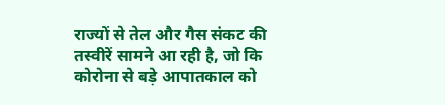राज्यों से तेल और गैस संकट की तस्वीरें सामने आ रही है, जो कि कोरोना से बड़े आपातकाल को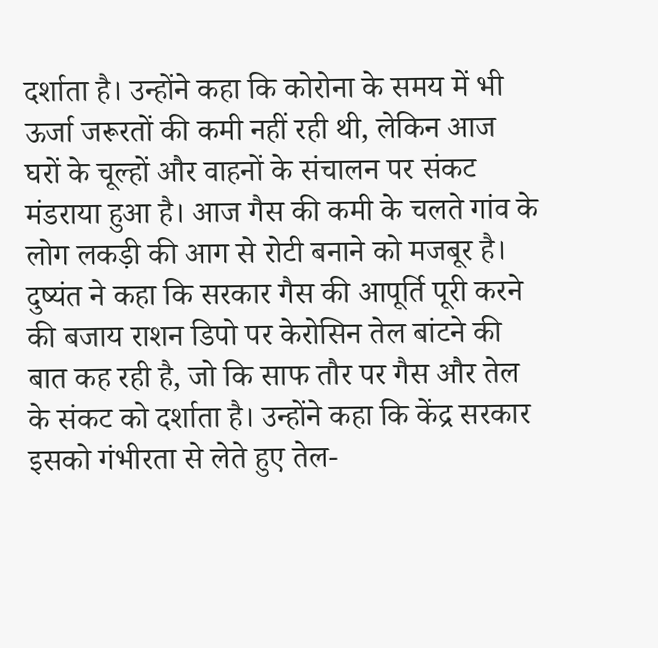दर्शाता है। उन्होंने कहा कि कोरोना के समय में भी ऊर्जा जरूरतों की कमी नहीं रही थी, लेकिन आज घरों के चूल्हों और वाहनों के संचालन पर संकट मंडराया हुआ है। आज गैस की कमी के चलते गांव के लोग लकड़ी की आग से रोटी बनाने को मजबूर है। दुष्यंत ने कहा कि सरकार गैस की आपूर्ति पूरी करने की बजाय राशन डिपो पर केरोसिन तेल बांटने की बात कह रही है, जो कि साफ तौर पर गैस और तेल के संकट को दर्शाता है। उन्होंने कहा कि केंद्र सरकार इसको गंभीरता से लेते हुए तेल-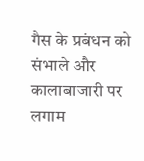गैस के प्रबंधन को संभाले और कालाबाजारी पर लगाम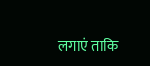लगाएं ताकि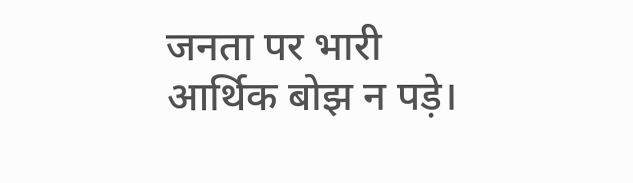जनता पर भारी आर्थिक बोझ न पड़े।